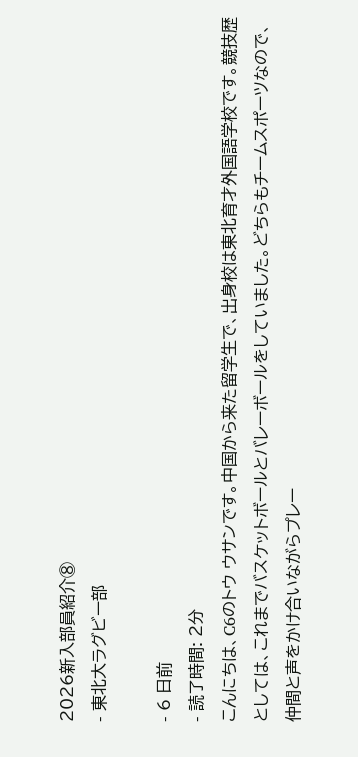2026新入部員紹介⑧
- 東北大ラグビー部

- 6 日前
- 読了時間: 2分
こんにちは、C6のトウ ウサンです。中国から来た留学生で、出身校は東北育才外国語学校です。競技歴としては、これまでバスケットボールとバレーボールをしていました。どちらもチームスポーツなので、仲間と声をかけ合いながらプレー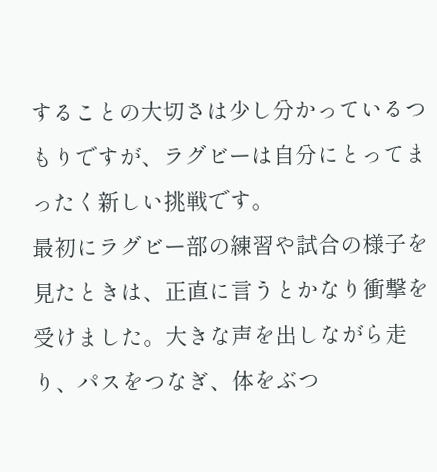することの大切さは少し分かっているつもりですが、ラグビーは自分にとってまったく新しい挑戦です。
最初にラグビー部の練習や試合の様子を見たときは、正直に言うとかなり衝撃を受けました。大きな声を出しながら走り、パスをつなぎ、体をぶつ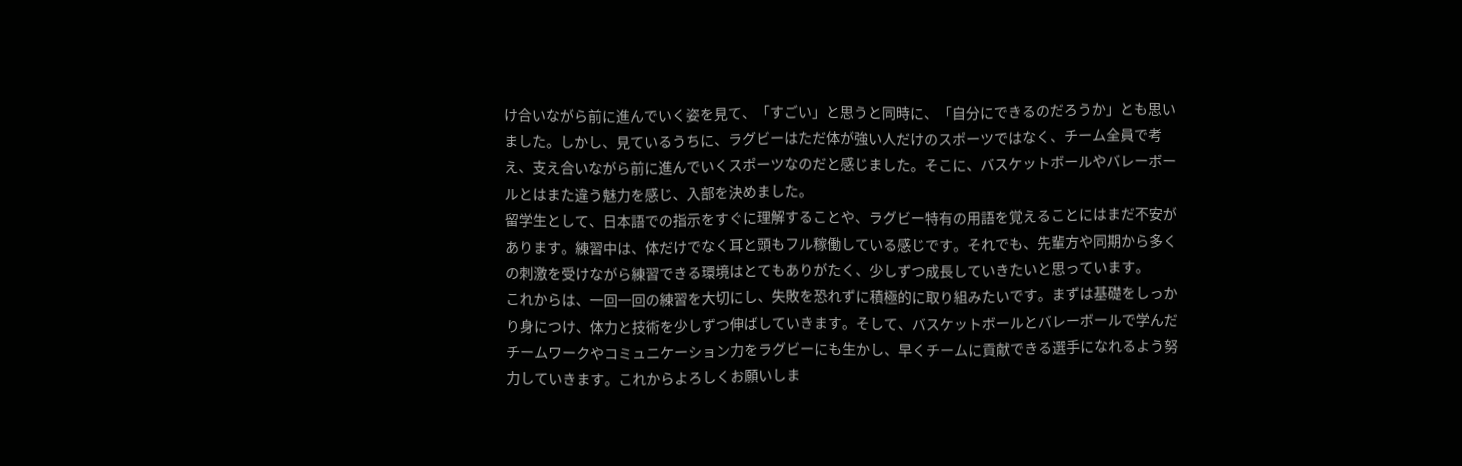け合いながら前に進んでいく姿を見て、「すごい」と思うと同時に、「自分にできるのだろうか」とも思いました。しかし、見ているうちに、ラグビーはただ体が強い人だけのスポーツではなく、チーム全員で考え、支え合いながら前に進んでいくスポーツなのだと感じました。そこに、バスケットボールやバレーボールとはまた違う魅力を感じ、入部を決めました。
留学生として、日本語での指示をすぐに理解することや、ラグビー特有の用語を覚えることにはまだ不安があります。練習中は、体だけでなく耳と頭もフル稼働している感じです。それでも、先輩方や同期から多くの刺激を受けながら練習できる環境はとてもありがたく、少しずつ成長していきたいと思っています。
これからは、一回一回の練習を大切にし、失敗を恐れずに積極的に取り組みたいです。まずは基礎をしっかり身につけ、体力と技術を少しずつ伸ばしていきます。そして、バスケットボールとバレーボールで学んだチームワークやコミュニケーション力をラグビーにも生かし、早くチームに貢献できる選手になれるよう努力していきます。これからよろしくお願いしま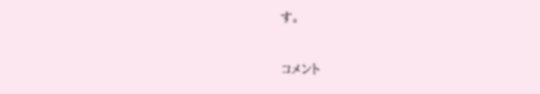す。



コメント